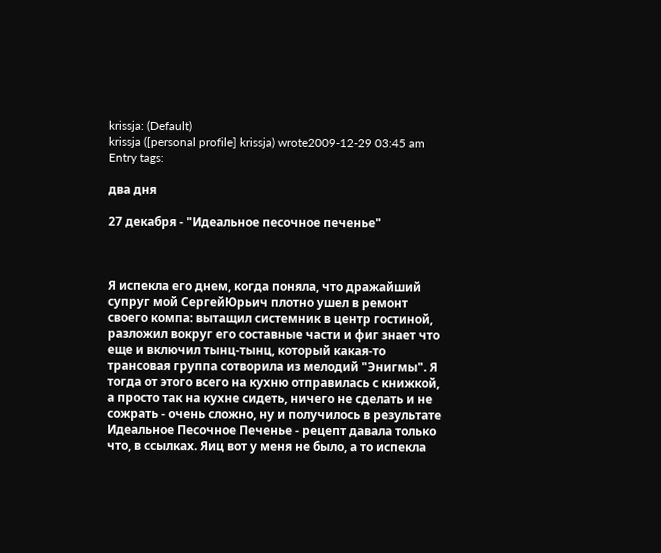krissja: (Default)
krissja ([personal profile] krissja) wrote2009-12-29 03:45 am
Entry tags:

два дня

27 декабря - "Идеальное песочное печенье"



Я испекла его днем, когда поняла, что дражайший супруг мой СергейЮрьич плотно ушел в ремонт своего компа: вытащил системник в центр гостиной, разложил вокруг его составные части и фиг знает что еще и включил тынц-тынц, который какая-то трансовая группа сотворила из мелодий "Энигмы". Я тогда от этого всего на кухню отправилась с книжкой, а просто так на кухне сидеть, ничего не сделать и не сожрать - очень сложно, ну и получилось в результате Идеальное Песочное Печенье - рецепт давала только что, в ссылках. Яиц вот у меня не было, а то испекла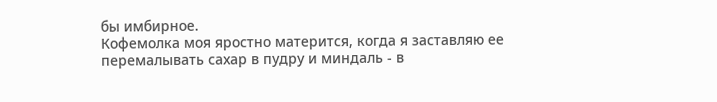бы имбирное.
Кофемолка моя яростно матерится, когда я заставляю ее перемалывать сахар в пудру и миндаль - в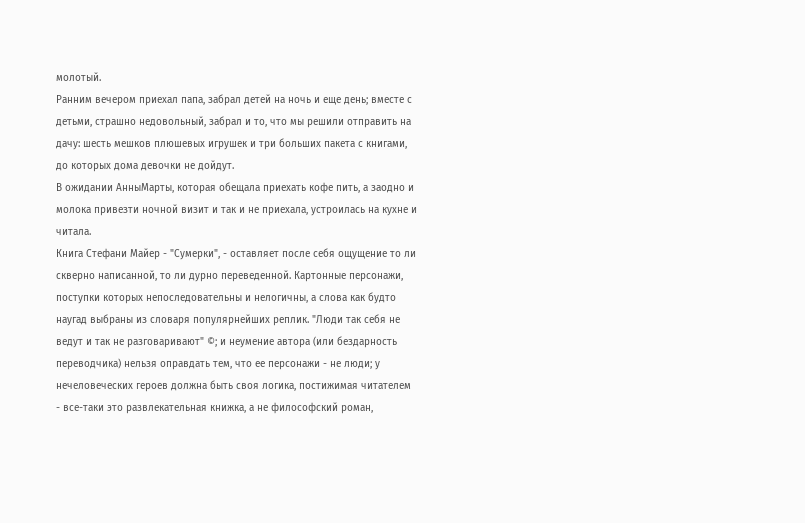молотый.
Ранним вечером приехал папа, забрал детей на ночь и еще день; вместе с детьми, страшно недовольный, забрал и то, что мы решили отправить на дачу: шесть мешков плюшевых игрушек и три больших пакета с книгами, до которых дома девочки не дойдут.
В ожидании АнныМарты, которая обещала приехать кофе пить, а заодно и молока привезти ночной визит и так и не приехала, устроилась на кухне и читала.
Книга Стефани Майер - "Сумерки", - оставляет после себя ощущение то ли скверно написанной, то ли дурно переведенной. Картонные персонажи, поступки которых непоследовательны и нелогичны, а слова как будто наугад выбраны из словаря популярнейших реплик. "Люди так себя не ведут и так не разговаривают" ©; и неумение автора (или бездарность переводчика) нельзя оправдать тем, что ее персонажи - не люди; у нечеловеческих героев должна быть своя логика, постижимая читателем - все-таки это развлекательная книжка, а не философский роман,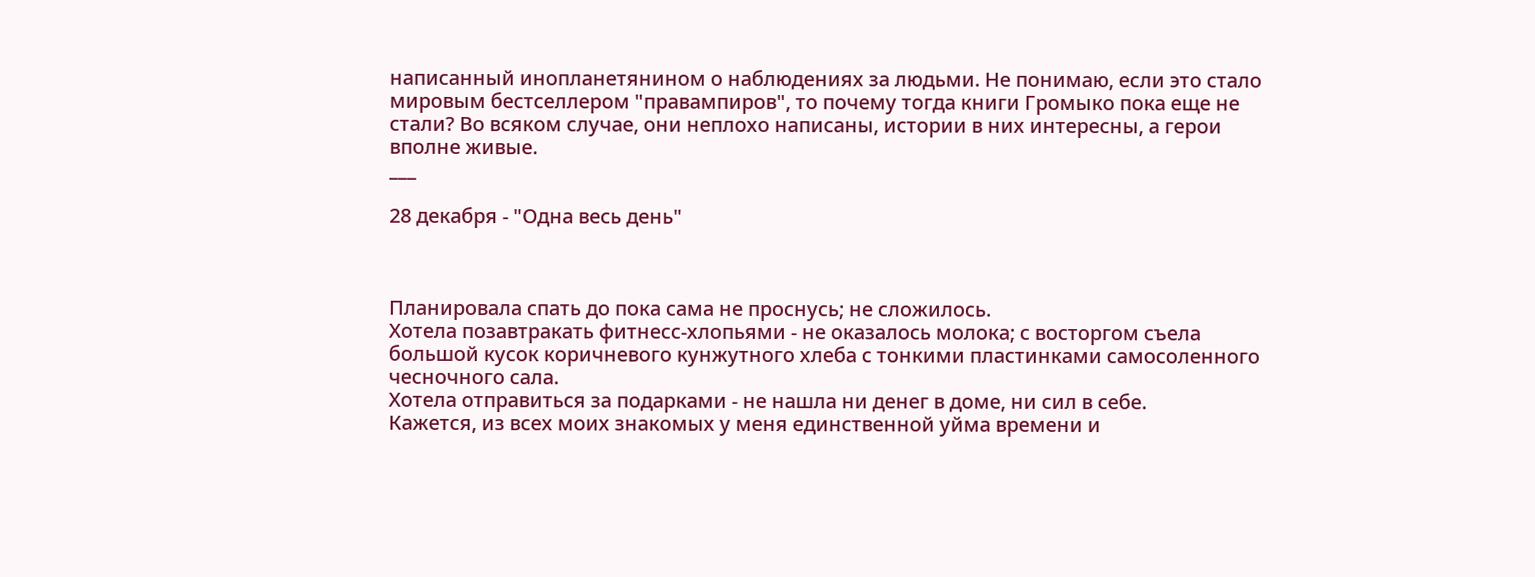написанный инопланетянином о наблюдениях за людьми. Не понимаю, если это стало мировым бестселлером "правампиров", то почему тогда книги Громыко пока еще не стали? Во всяком случае, они неплохо написаны, истории в них интересны, а герои вполне живые.
___

28 декабря - "Одна весь день"



Планировала спать до пока сама не проснусь; не сложилось.
Хотела позавтракать фитнесс-хлопьями - не оказалось молока; с восторгом съела большой кусок коричневого кунжутного хлеба с тонкими пластинками самосоленного чесночного сала.
Хотела отправиться за подарками - не нашла ни денег в доме, ни сил в себе.
Кажется, из всех моих знакомых у меня единственной уйма времени и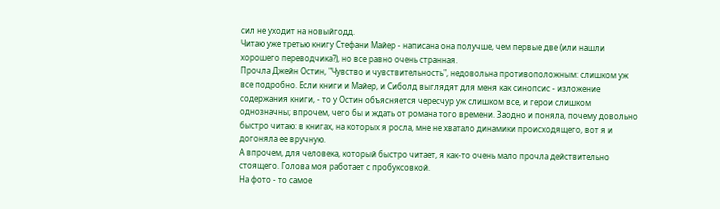сил не уходит на новыйгодд.
Читаю уже третью книгу Стефани Майер - написана она получше, чем первые две (или нашли хорошего переводчика?), но все равно очень странная.
Прочла Джейн Остин, "Чувство и чувствительность", недовольна противоположным: слишком уж все подробно. Если книги и Майер, и Сиболд выглядят для меня как синопсис - изложение содержания книги, - то у Остин объясняется чересчур уж слишком все, и герои слишком однозначны; впрочем, чего бы и ждать от романа того времени. Заодно и поняла, почему довольно быстро читаю: в книгах, на которых я росла, мне не хватало динамики происходящего, вот я и догоняла ее вручную.
А впрочем, для человека, который быстро читает, я как-то очень мало прочла действительно стоящего. Голова моя работает с пробуксовкой.
На фото - то самое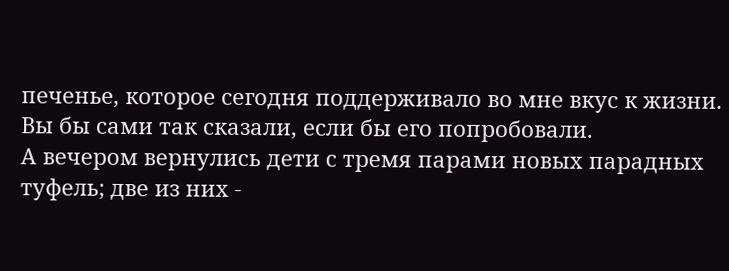печенье, которое сегодня поддерживало во мне вкус к жизни. Вы бы сами так сказали, если бы его попробовали.
А вечером вернулись дети с тремя парами новых парадных туфель; две из них -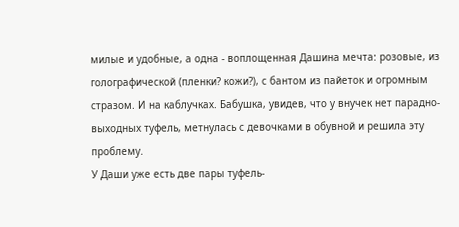милые и удобные, а одна - воплощенная Дашина мечта: розовые, из голографической (пленки? кожи?), с бантом из пайеток и огромным стразом. И на каблучках. Бабушка, увидев, что у внучек нет парадно-выходных туфель, метнулась с девочками в обувной и решила эту проблему.
У Даши уже есть две пары туфель-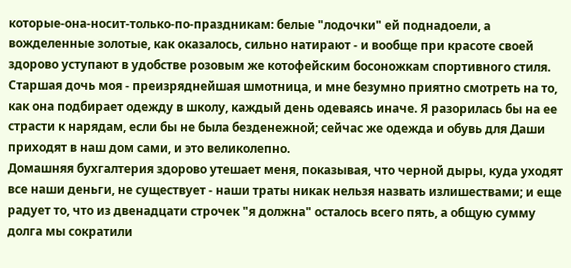которые-она-носит-только-по-праздникам: белые "лодочки" ей поднадоели, а вожделенные золотые, как оказалось, сильно натирают - и вообще при красоте своей здорово уступают в удобстве розовым же котофейским босоножкам спортивного стиля.
Старшая дочь моя - преизряднейшая шмотница, и мне безумно приятно смотреть на то, как она подбирает одежду в школу, каждый день одеваясь иначе. Я разорилась бы на ее страсти к нарядам, если бы не была безденежной; сейчас же одежда и обувь для Даши приходят в наш дом сами, и это великолепно.
Домашняя бухгалтерия здорово утешает меня, показывая, что черной дыры, куда уходят все наши деньги, не существует - наши траты никак нельзя назвать излишествами; и еще радует то, что из двенадцати строчек "я должна" осталось всего пять, а общую сумму долга мы сократили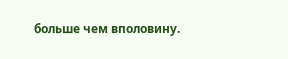больше чем вполовину.